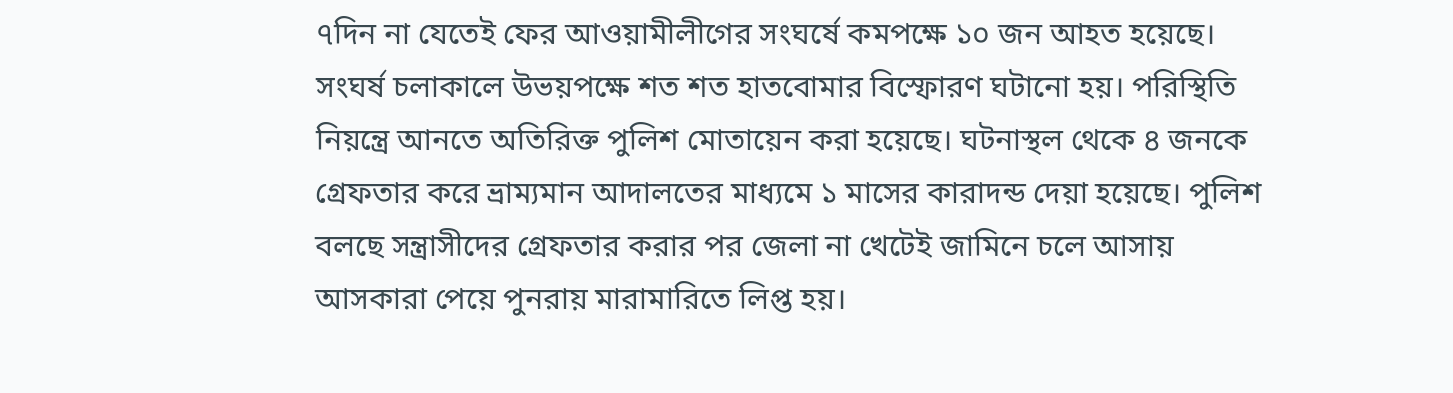৭দিন না যেতেই ফের আওয়ামীলীগের সংঘর্ষে কমপক্ষে ১০ জন আহত হয়েছে। সংঘর্ষ চলাকালে উভয়পক্ষে শত শত হাতবোমার বিস্ফোরণ ঘটানো হয়। পরিস্থিতি নিয়ন্ত্রে আনতে অতিরিক্ত পুলিশ মোতায়েন করা হয়েছে। ঘটনাস্থল থেকে ৪ জনকে গ্রেফতার করে ভ্রাম্যমান আদালতের মাধ্যমে ১ মাসের কারাদন্ড দেয়া হয়েছে। পুলিশ বলছে সন্ত্রাসীদের গ্রেফতার করার পর জেলা না খেটেই জামিনে চলে আসায় আসকারা পেয়ে পুনরায় মারামারিতে লিপ্ত হয়।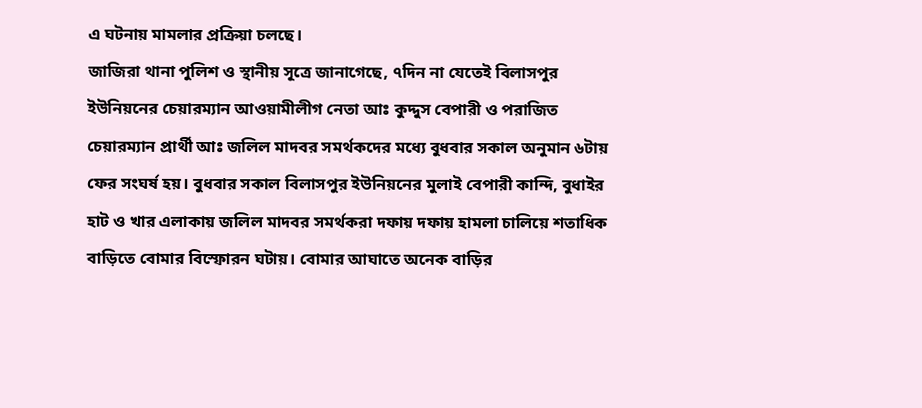এ ঘটনায় মামলার প্রক্রিয়া চলছে।
জাজিরা থানা পুলিশ ও স্থানীয় সূত্রে জানাগেছে, ৭দিন না যেতেই বিলাসপুর ইউনিয়নের চেয়ারম্যান আওয়ামীলীগ নেতা আঃ কুদ্দুস বেপারী ও পরাজিত চেয়ারম্যান প্রার্থী আঃ জলিল মাদবর সমর্থকদের মধ্যে বুধবার সকাল অনুমান ৬টায় ফের সংঘর্ষ হয়। বুধবার সকাল বিলাসপুর ইউনিয়নের মুলাই বেপারী কান্দি, বুধাইর হাট ও খার এলাকায় জলিল মাদবর সমর্থকরা দফায় দফায় হামলা চালিয়ে শতাধিক বাড়িতে বোমার বিস্ফোরন ঘটায়। বোমার আঘাতে অনেক বাড়ির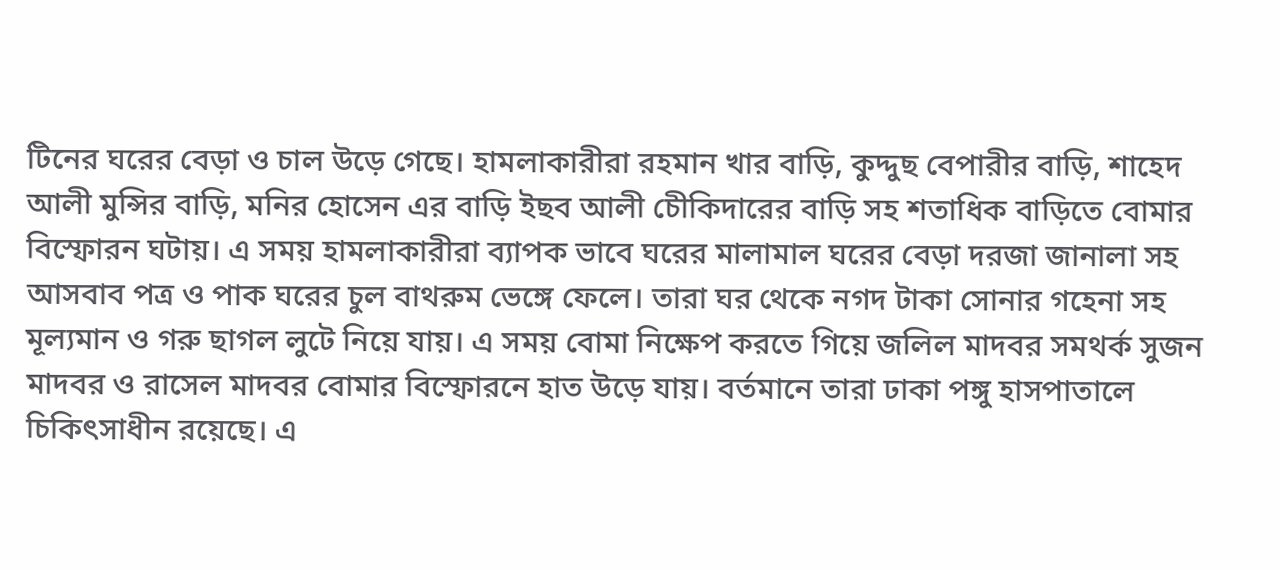টিনের ঘরের বেড়া ও চাল উড়ে গেছে। হামলাকারীরা রহমান খার বাড়ি, কুদ্দুছ বেপারীর বাড়ি, শাহেদ আলী মুন্সির বাড়ি, মনির হোসেন এর বাড়ি ইছব আলী চেীকিদারের বাড়ি সহ শতাধিক বাড়িতে বোমার বিস্ফোরন ঘটায়। এ সময় হামলাকারীরা ব্যাপক ভাবে ঘরের মালামাল ঘরের বেড়া দরজা জানালা সহ আসবাব পত্র ও পাক ঘরের চুল বাথরুম ভেঙ্গে ফেলে। তারা ঘর থেকে নগদ টাকা সোনার গহেনা সহ মূল্যমান ও গরু ছাগল লুটে নিয়ে যায়। এ সময় বোমা নিক্ষেপ করতে গিয়ে জলিল মাদবর সমথর্ক সুজন মাদবর ও রাসেল মাদবর বোমার বিস্ফোরনে হাত উড়ে যায়। বর্তমানে তারা ঢাকা পঙ্গু হাসপাতালে চিকিৎসাধীন রয়েছে। এ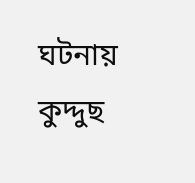ঘটনায় কুদ্দুছ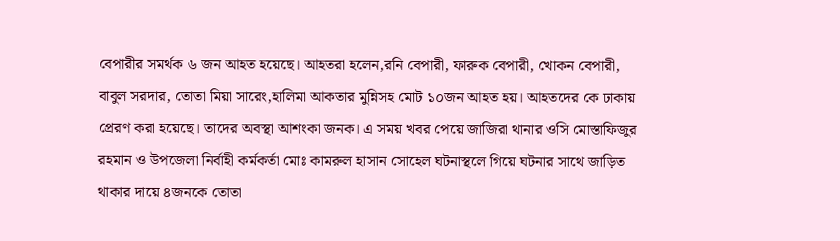বেপারীর সমর্থক ৬ জন আহত হয়েছে। আহতরা হলেন,রনি বেপারী, ফারুক বেপারী, খোকন বেপারী, বাবুল সরদার, তোতা মিয়া সারেং,হালিমা আকতার মুন্নিসহ মোট ১০জন আহত হয়। আহতদের কে ঢাকায় প্রেরণ করা হয়েছে। তাদের অবস্থা আশংকা জনক। এ সময় খবর পেয়ে জাজিরা থানার ওসি মোস্তাফিজুর রহমান ও উপজেলা নির্বাহী কর্মকর্তা মোঃ কামরুল হাসান সোহেল ঘটনাস্থলে গিয়ে ঘটনার সাথে জাড়িত থাকার দায়ে ৪জনকে তোতা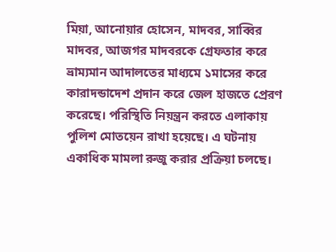মিয়া, আনোয়ার হোসেন, মাদবর, সাব্বির মাদবর, আজগর মাদবরকে গ্রেফতার করে ভ্রাম্যমান আদালতের মাধ্যমে ১মাসের করে কারাদন্ডাদেশ প্রদান করে জেল হাজতে প্রেরণ করেছে। পরিস্থিতি নিয়ন্ত্রন করতে এলাকায় পুলিশ মোতয়েন রাখা হয়েছে। এ ঘটনায় একাধিক মামলা রুজু করার প্রক্রিয়া চলছে।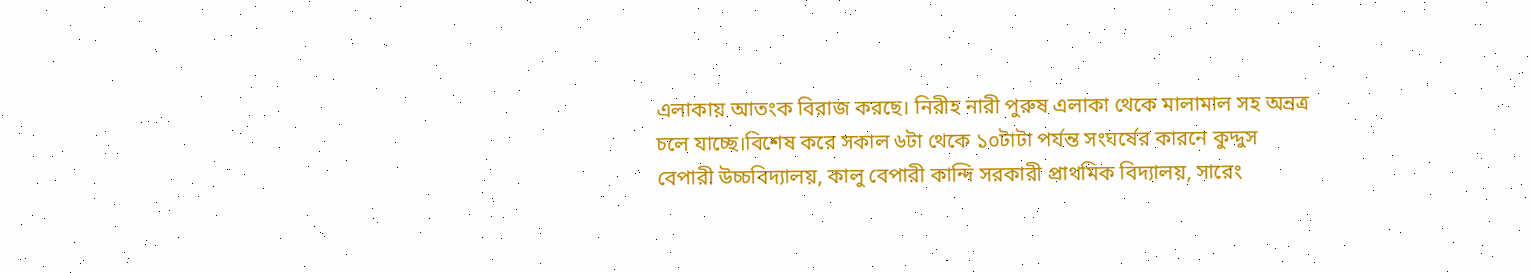এলাকায় আতংক বিরাজ করছে। নিরীহ নারী পুরুষ এলাকা থেকে মালামাল সহ অন্রত্র চলে যাচ্ছে।বিশেষ করে সকাল ৬টা থেকে ১০টাটা পর্যন্ত সংঘর্ষের কারনে কুদ্দুস বেপারী উচ্চবিদ্যালয়, কালু বেপারী কান্দি সরকারী প্রাথমিক বিদ্যালয়, সারেং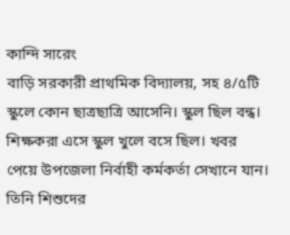কান্দি সারেং
বাড়ি সরকারী প্রাথমিক বিদ্যালয়, সহ ৪/৫টি স্কুলে কোন ছাত্রছাত্রি আসেনি। স্কুল ছিল বন্ধ। শিক্ষকরা এসে স্কুল খুলে বসে ছিল। খবর পেয়ে উপজেলা নির্বাহী কর্মকর্তা সেখানে যান। তিনি শিশুদের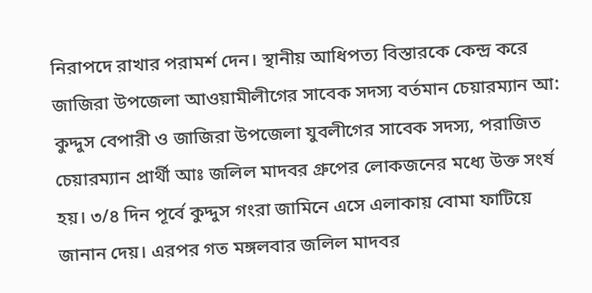নিরাপদে রাখার পরামর্শ দেন। স্থানীয় আধিপত্য বিস্তারকে কেন্দ্র করে জাজিরা উপজেলা আওয়ামীলীগের সাবেক সদস্য বর্তমান চেয়ারম্যান আ: কুদ্দুস বেপারী ও জাজিরা উপজেলা যুবলীগের সাবেক সদস্য, পরাজিত চেয়ারম্যান প্রার্থী আঃ জলিল মাদবর গ্রুপের লোকজনের মধ্যে উক্ত সংর্ষ হয়। ৩/৪ দিন পূর্বে কুদ্দুস গংরা জামিনে এসে এলাকায় বোমা ফাটিয়ে জানান দেয়। এরপর গত মঙ্গলবার জলিল মাদবর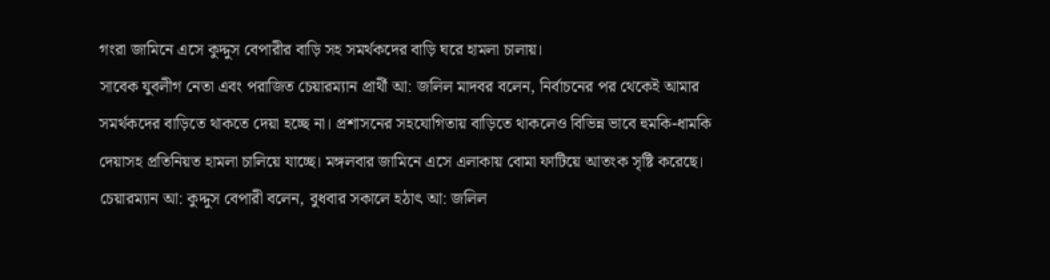গংরা জামিনে এসে কুদ্দুস বেপারীর বাড়ি সহ সমর্থকদের বাড়ি ঘরে হামলা চালায়।
সাবেক যুবলীগ নেতা এবং পরাজিত চেয়ারম্যান প্রার্থী আ: জলিল মাদবর বলেন, নির্বাচনের পর থেকেই আমার সমর্থকদের বাড়িতে থাকতে দেয়া হচ্ছে না। প্রশাসনের সহযোগিতায় বাড়িতে থাকলেও বিভিন্ন ভাবে হুমকি-ধামকি দেয়াসহ প্রতিনিয়ত হামলা চালিয়ে যাচ্ছে। মঙ্গলবার জামিনে এসে এলাকায় বোমা ফাটিয়ে আতংক সৃষ্টি করেছে।
চেয়ারম্যান আ: কুদ্দুস বেপারী বলেন, বুধবার সকালে হঠাৎ আ: জলিল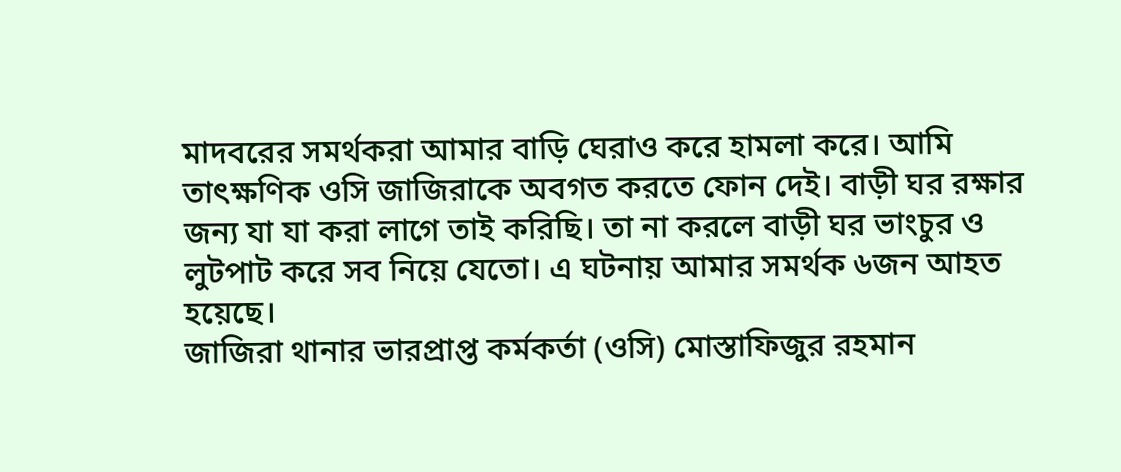মাদবরের সমর্থকরা আমার বাড়ি ঘেরাও করে হামলা করে। আমি তাৎক্ষণিক ওসি জাজিরাকে অবগত করতে ফোন দেই। বাড়ী ঘর রক্ষার জন্য যা যা করা লাগে তাই করিছি। তা না করলে বাড়ী ঘর ভাংচুর ও লুটপাট করে সব নিয়ে যেতো। এ ঘটনায় আমার সমর্থক ৬জন আহত হয়েছে।
জাজিরা থানার ভারপ্রাপ্ত কর্মকর্তা (ওসি) মোস্তাফিজুর রহমান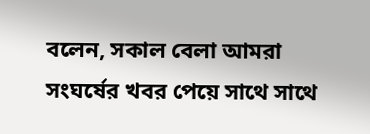বলেন, সকাল বেলা আমরা সংঘর্ষের খবর পেয়ে সাথে সাথে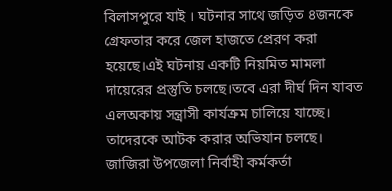বিলাসপুরে যাই । ঘটনার সাথে জড়িত ৪জনকে গ্রেফতার করে জেল হাজতে প্রেরণ করা হয়েছে।এই ঘটনায় একটি নিয়মিত মামলা দায়েরের প্রস্তুতি চলছে।তবে এরা দীর্ঘ দিন যাবত এলঅকায় সন্ত্রাসী কার্যক্রম চালিয়ে যাচ্ছে। তাদেরকে আটক করার অভিযান চলছে।
জাজিরা উপজেলা নির্বাহী কর্মকর্তা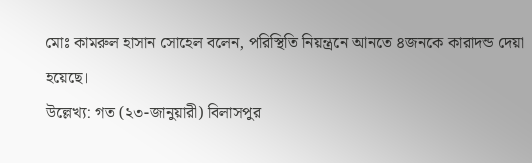মোঃ কামরুল হাসান সোহেল বলেন, পরিস্থিতি নিয়ন্ত্রনে আনতে ৪জনকে কারাদন্ড দেয়া হয়েছে।
উল্লেখ্য: গত (২৩-জানুয়ারী) বিলাসপুর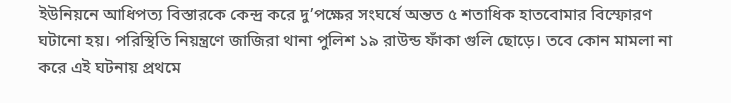ইউনিয়নে আধিপত্য বিস্তারকে কেন্দ্র করে দু’পক্ষের সংঘর্ষে অন্তত ৫ শতাধিক হাতবোমার বিস্ফোরণ ঘটানো হয়। পরিস্থিতি নিয়ন্ত্রণে জাজিরা থানা পুলিশ ১৯ রাউন্ড ফাঁকা গুলি ছোড়ে। তবে কোন মামলা না করে এই ঘটনায় প্রথমে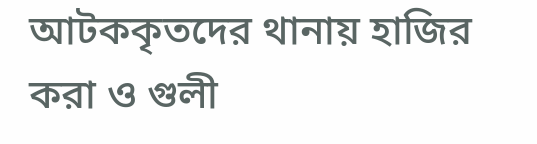আটককৃতদের থানায় হাজির করা ও গুলী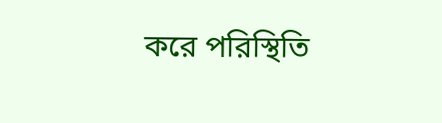করে পরিস্থিতি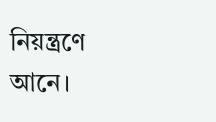নিয়ন্ত্রণে আনে।